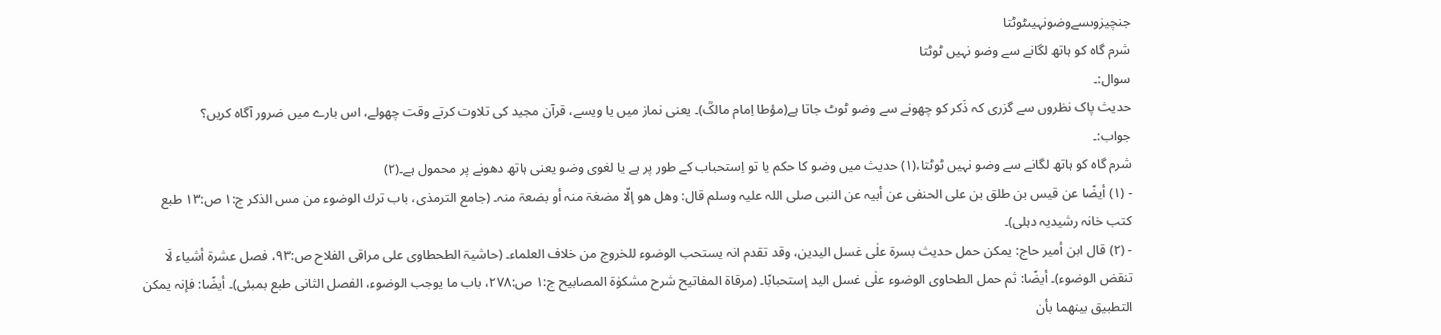جنچیزوںسےوضونہیںٹوٹتا
شرم گاہ کو ہاتھ لگانے سے وضو نہیں ٹوٹتا
سوال:۔
حدیث پاک نظروں سے گزری کہ ذَکر کو چھونے سے وضو ٹوٹ جاتا ہے(مؤطا اِمام مالکؒ)۔ یعنی نماز میں یا ویسے، قرآن مجید کی تلاوت کرتے وقت چھولے، اس بارے میں ضرور آگاہ کریں؟
جواب:۔
شرم گاہ کو ہاتھ لگانے سے وضو نہیں ٹوٹتا،(۱) حدیث میں وضو کا حکم یا تو اِستحباب کے طور پر ہے یا لغوی وضو یعنی ہاتھ دھونے پر محمول ہے۔(۲)
- (۱) أیضًا عن قیس بن طلق بن علی الحنفی عن أبیہ عن النبی صلی اللہ علیہ وسلم قال: وھل ھو إلّا مضغۃ منہ أو بضعۃ منہ۔ (جامع الترمذی، باب ترك الوضوء من مس الذكر ج:۱ ص:۱۳ طبع کتب خانہ رشیدیہ دہلی)۔
- (۲) قال ابن أمیر حاج: یمكن حمل حدیث بسرۃ علٰی غسل الیدین، وقد تقدم انہ یستحب الوضوء للخروج من خلاف العلماء۔ (حاشیۃ الطحطاوی علی مراقی الفلاح ص:۹۳، فصل عشرۃ أشیاء لَا تنقض الوضوء)۔ أیضًا: ثم حمل الطحاوی الوضوء علٰی غسل الید إستحبابًا۔ (مرقاۃ المفاتیح شرح مشكوٰۃ المصابیح ج:۱ ص:۲۷۸، باب ما یوجب الوضوء، الفصل الثانی طبع بمبئی)۔ أیضًا: فإنہ یمكن التطبیق بینھما بأن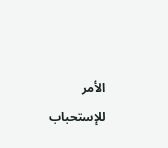الأمر للإستحباب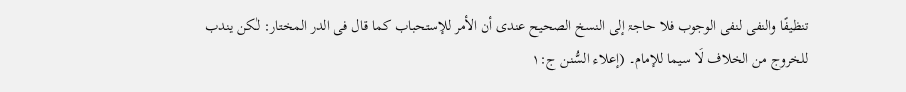تنظیفًا والنفی لنفی الوجوب فلا حاجۃ إلی النسخ الصحیح عندی أن الأمر للإستحباب كما قال فی الدر المختار: لٰـكن یندب للخروج من الخلاف لَا سیما للإمام۔ (إعلاء السُّنن ج:۱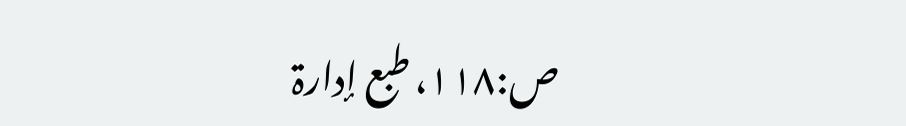ص:۱۱۸، طبع إدارۃ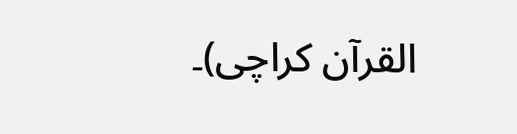القرآن کراچی)۔